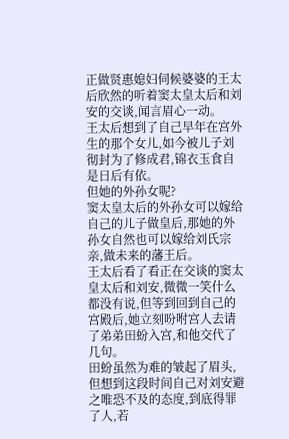正做贤惠媳妇伺候婆婆的王太后欣然的听着窦太皇太后和刘安的交谈,闻言眉心一动。
王太后想到了自己早年在宫外生的那个女儿,如今被儿子刘彻封为了修成君,锦衣玉食自是日后有依。
但她的外孙女呢?
窦太皇太后的外孙女可以嫁给自己的儿子做皇后,那她的外孙女自然也可以嫁给刘氏宗亲,做未来的藩王后。
王太后看了看正在交谈的窦太皇太后和刘安,微微一笑什么都没有说,但等到回到自己的宫殿后,她立刻吩咐宫人去请了弟弟田蚡入宫,和他交代了几句。
田蚡虽然为难的皱起了眉头,但想到这段时间自己对刘安避之唯恐不及的态度,到底得罪了人,若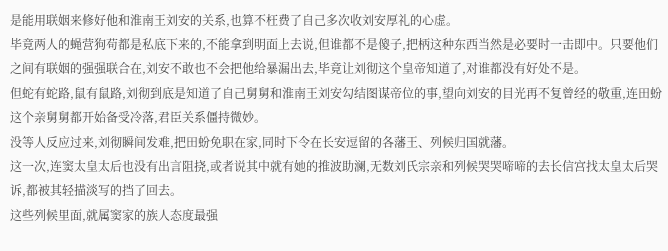是能用联姻来修好他和淮南王刘安的关系,也算不枉费了自己多次收刘安厚礼的心虚。
毕竟两人的蝇营狗苟都是私底下来的,不能拿到明面上去说,但谁都不是傻子,把柄这种东西当然是必要时一击即中。只要他们之间有联姻的强强联合在,刘安不敢也不会把他给暴漏出去,毕竟让刘彻这个皇帝知道了,对谁都没有好处不是。
但蛇有蛇路,鼠有鼠路,刘彻到底是知道了自己舅舅和淮南王刘安勾结图谋帝位的事,望向刘安的目光再不复曾经的敬重,连田蚡这个亲舅舅都开始备受冷落,君臣关系僵持微妙。
没等人反应过来,刘彻瞬间发难,把田蚡免职在家,同时下令在长安逗留的各藩王、列候归国就藩。
这一次,连窦太皇太后也没有出言阻挠,或者说其中就有她的推波助澜,无数刘氏宗亲和列候哭哭啼啼的去长信宫找太皇太后哭诉,都被其轻描淡写的挡了回去。
这些列候里面,就属窦家的族人态度最强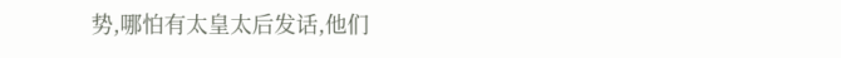势,哪怕有太皇太后发话,他们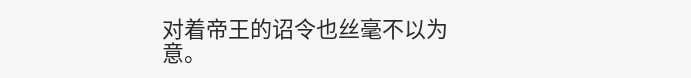对着帝王的诏令也丝毫不以为意。